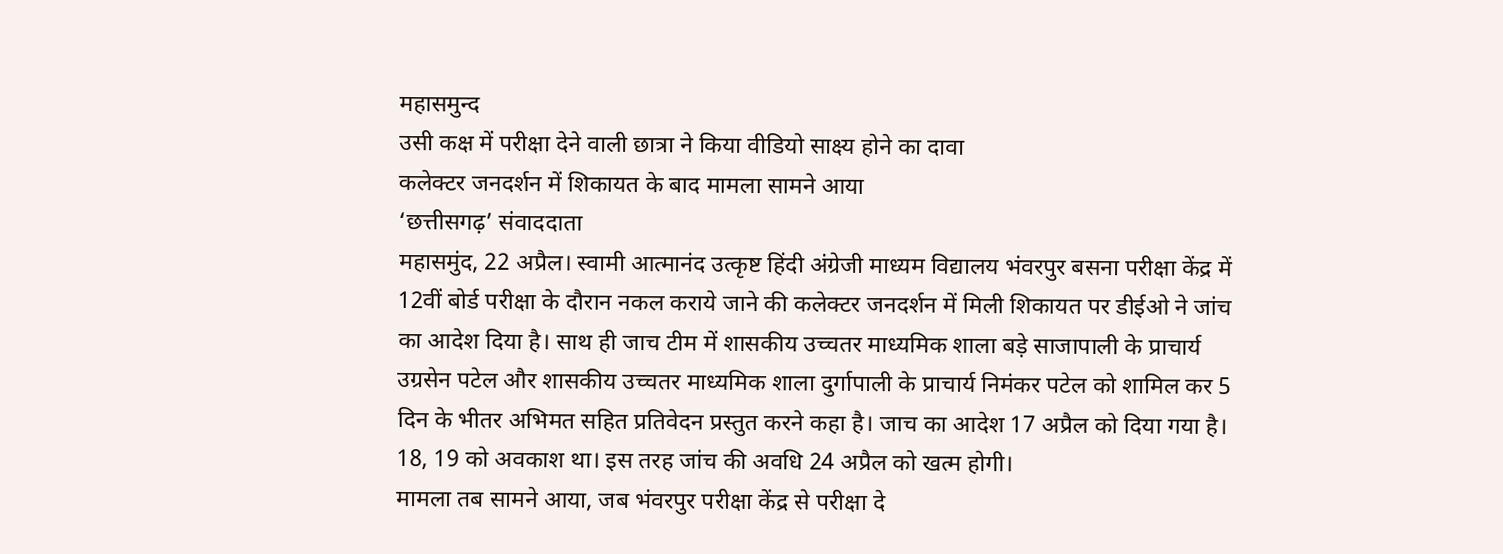महासमुन्द
उसी कक्ष में परीक्षा देने वाली छात्रा ने किया वीडियो साक्ष्य होने का दावा
कलेक्टर जनदर्शन में शिकायत के बाद मामला सामने आया
‘छत्तीसगढ़’ संवाददाता
महासमुंद, 22 अप्रैल। स्वामी आत्मानंद उत्कृष्ट हिंदी अंग्रेजी माध्यम विद्यालय भंवरपुर बसना परीक्षा केंद्र में 12वीं बोर्ड परीक्षा के दौरान नकल कराये जाने की कलेक्टर जनदर्शन में मिली शिकायत पर डीईओ ने जांच का आदेश दिया है। साथ ही जाच टीम में शासकीय उच्चतर माध्यमिक शाला बड़े साजापाली के प्राचार्य उग्रसेन पटेल और शासकीय उच्चतर माध्यमिक शाला दुर्गापाली के प्राचार्य निमंकर पटेल को शामिल कर 5 दिन के भीतर अभिमत सहित प्रतिवेदन प्रस्तुत करने कहा है। जाच का आदेश 17 अप्रैल को दिया गया है। 18, 19 को अवकाश था। इस तरह जांच की अवधि 24 अप्रैल को खत्म होगी।
मामला तब सामने आया, जब भंवरपुर परीक्षा केंद्र से परीक्षा दे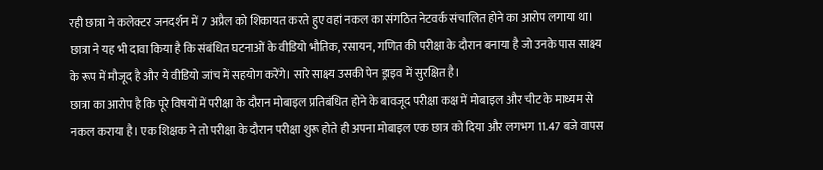रही छात्रा ने कलेक्टर जनदर्शन में 7 अप्रैल को शिकायत करते हुए वहां नकल का संगठित नेटवर्क संचालित होने का आरोप लगाया था।
छात्रा ने यह भी दावा किया है कि संबंधित घटनाओं के वीडियो भौतिक, रसायन, गणित की परीक्षा के दौरान बनाया है जो उनके पास साक्ष्य के रूप में मौजूद है और ये वीडियो जांच में सहयोग करेंगे। सारे साक्ष्य उसकी पेन ड्राइव में सुरक्षित है।
छात्रा का आरोप है कि पूरे विषयों में परीक्षा के दौरान मोबाइल प्रतिबंधित होने के बावजूद परीक्षा कक्ष में मोबाइल और चीट के माध्यम से नकल कराया है। एक शिक्षक ने तो परीक्षा के दौरान परीक्षा शुरू होते ही अपना मोबाइल एक छात्र को दिया और लगभग 11.47 बजे वापस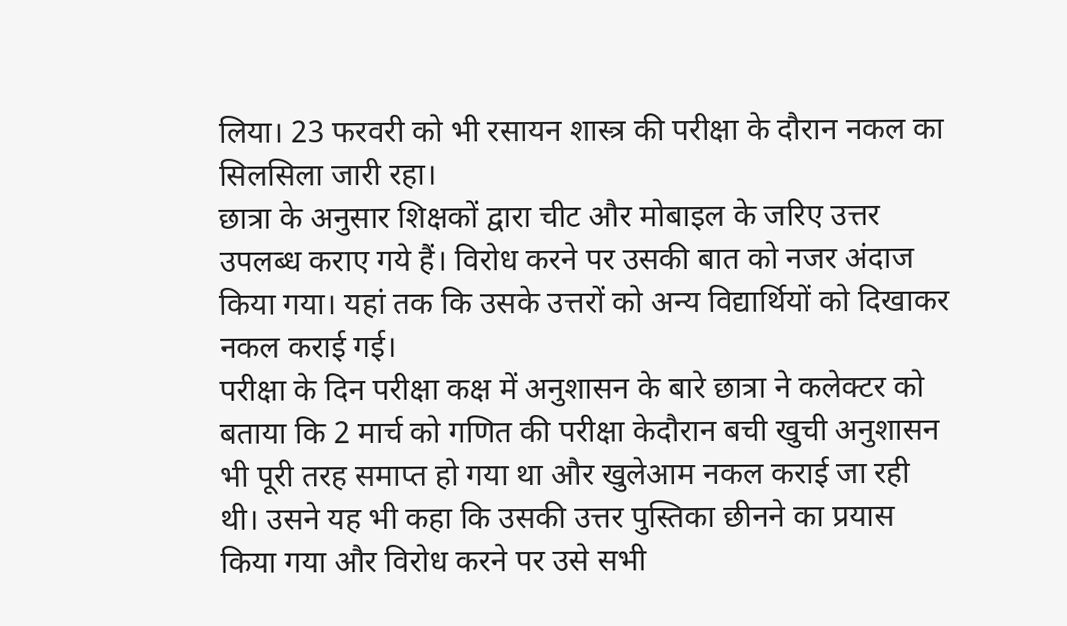लिया। 23 फरवरी को भी रसायन शास्त्र की परीक्षा के दौरान नकल का सिलसिला जारी रहा।
छात्रा के अनुसार शिक्षकों द्वारा चीट और मोबाइल के जरिए उत्तर उपलब्ध कराए गये हैं। विरोध करने पर उसकी बात को नजर अंदाज किया गया। यहां तक कि उसके उत्तरों को अन्य विद्यार्थियों को दिखाकर नकल कराई गई।
परीक्षा के दिन परीक्षा कक्ष में अनुशासन के बारे छात्रा ने कलेक्टर को बताया कि 2 मार्च को गणित की परीक्षा केदौरान बची खुची अनुशासन भी पूरी तरह समाप्त हो गया था और खुलेआम नकल कराई जा रही थी। उसने यह भी कहा कि उसकी उत्तर पुस्तिका छीनने का प्रयास किया गया और विरोध करने पर उसे सभी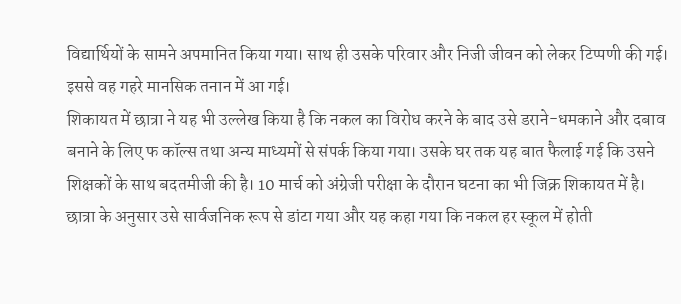विद्यार्थियों के सामने अपमानित किया गया। साथ ही उसके परिवार और निजी जीवन को लेकर टिप्पणी की गई। इससे वह गहरे मानसिक तनान में आ गई।
शिकायत में छात्रा ने यह भी उल्लेख किया है कि नकल का विरोध करने के बाद उसे डराने-धमकाने और दबाव बनाने के लिए फ कॉल्स तथा अन्य माध्यमों से संपर्क किया गया। उसके घर तक यह बात फैलाई गई कि उसने शिक्षकों के साथ बदतमीजी की है। 10 मार्च को अंग्रेजी परीक्षा के दौरान घटना का भी जिक्र शिकायत में है।
छात्रा के अनुसार उसे सार्वजनिक रूप से डांटा गया और यह कहा गया कि नकल हर स्कूल में होती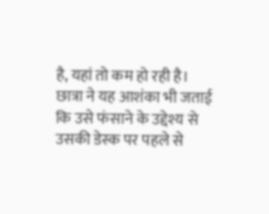है, यहां तो कम हो रही है। छात्रा ने यह आशंका भी जताई कि उसे फंसाने के उद्देश्य से उसकी डेस्क पर पहले से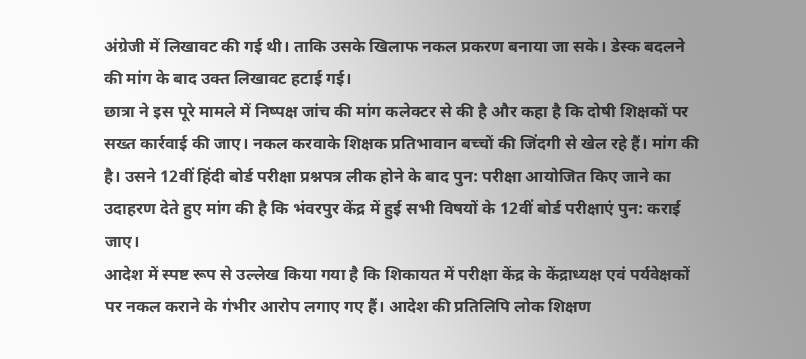अंग्रेजी में लिखावट की गई थी। ताकि उसके खिलाफ नकल प्रकरण बनाया जा सके। डेस्क बदलने की मांग के बाद उक्त लिखावट हटाई गई।
छात्रा ने इस पूरे मामले में निष्पक्ष जांच की मांग कलेक्टर से की है और कहा है कि दोषी शिक्षकों पर सख्त कार्रवाई की जाए। नकल करवाके शिक्षक प्रतिभावान बच्चों की जिंदगी से खेल रहे हैं। मांग की है। उसने 12वीं हिंदी बोर्ड परीक्षा प्रश्नपत्र लीक होने के बाद पुन: परीक्षा आयोजित किए जाने का उदाहरण देते हुए मांग की है कि भंवरपुर केंद्र में हुई सभी विषयों के 12वीं बोर्ड परीक्षाएं पुन: कराई जाए।
आदेश में स्पष्ट रूप से उल्लेख किया गया है कि शिकायत में परीक्षा केंद्र के केंद्राध्यक्ष एवं पर्यवेक्षकों पर नकल कराने के गंभीर आरोप लगाए गए हैं। आदेश की प्रतिलिपि लोक शिक्षण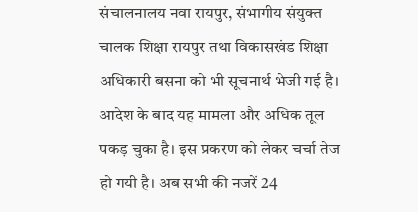संचालनालय नवा रायपुर, संभागीय संयुक्त चालक शिक्षा रायपुर तथा विकासखंड शिक्षा अधिकारी बसना को भी सूचनार्थ भेजी गई है। आदेश के बाद यह मामला और अधिक तूल पकड़ चुका है। इस प्रकरण को लेकर चर्चा तेज हो गयी है। अब सभी की नजरें 24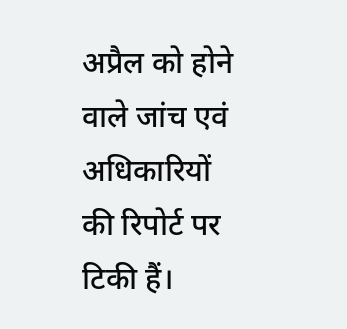अप्रैल को होने वाले जांच एवं अधिकारियों की रिपोर्ट पर टिकी हैं।